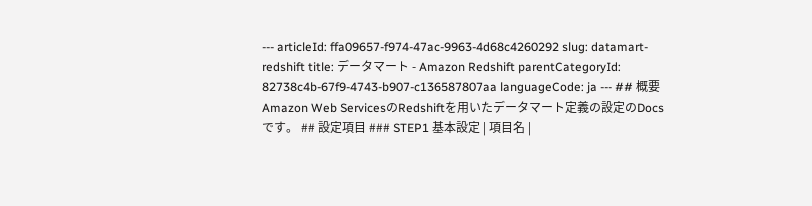--- articleId: ffa09657-f974-47ac-9963-4d68c4260292 slug: datamart-redshift title: データマート - Amazon Redshift parentCategoryId: 82738c4b-67f9-4743-b907-c136587807aa languageCode: ja --- ## 概要 Amazon Web ServicesのRedshiftを用いたデータマート定義の設定のDocsです。 ## 設定項目 ### STEP1 基本設定 | 項目名 |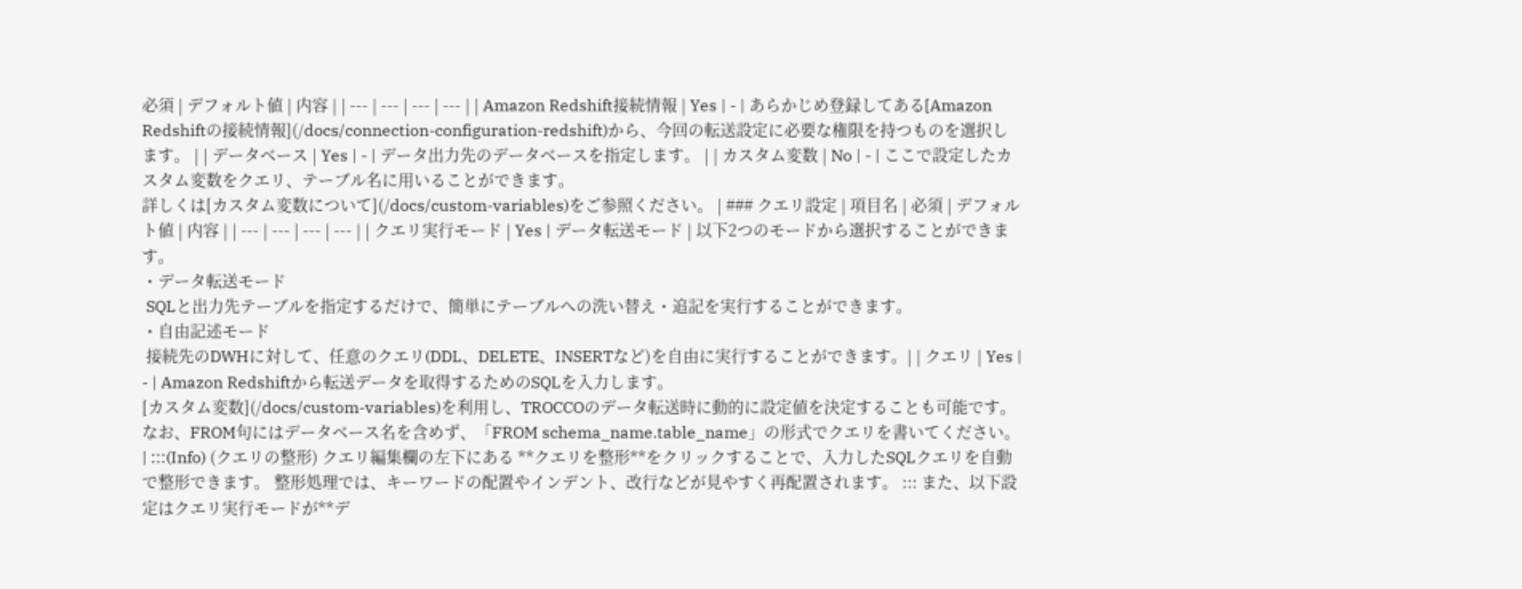必須 | デフォルト値 | 内容 | | --- | --- | --- | --- | | Amazon Redshift接続情報 | Yes | - | あらかじめ登録してある[Amazon Redshiftの接続情報](/docs/connection-configuration-redshift)から、今回の転送設定に必要な権限を持つものを選択します。 | | データベース | Yes | - | データ出力先のデータベースを指定します。 | | カスタム変数 | No | - | ここで設定したカスタム変数をクエリ、テーブル名に用いることができます。
詳しくは[カスタム変数について](/docs/custom-variables)をご参照ください。 | ### クエリ設定 | 項目名 | 必須 | デフォルト値 | 内容 | | --- | --- | --- | --- | | クエリ実行モード | Yes | データ転送モード | 以下2つのモードから選択することができます。
・データ転送モード
 SQLと出力先テーブルを指定するだけで、簡単にテーブルへの洗い替え・追記を実行することができます。
・自由記述モード
 接続先のDWHに対して、任意のクエリ(DDL、DELETE、INSERTなど)を自由に実行することができます。| | クエリ | Yes | - | Amazon Redshiftから転送データを取得するためのSQLを入力します。
[カスタム変数](/docs/custom-variables)を利用し、TROCCOのデータ転送時に動的に設定値を決定することも可能です。
なお、FROM句にはデータベース名を含めず、「FROM schema_name.table_name」の形式でクエリを書いてください。 | :::(Info) (クエリの整形) クエリ編集欄の左下にある **クエリを整形**をクリックすることで、入力したSQLクエリを自動で整形できます。 整形処理では、キーワードの配置やインデント、改行などが見やすく再配置されます。 ::: また、以下設定はクエリ実行モードが**デ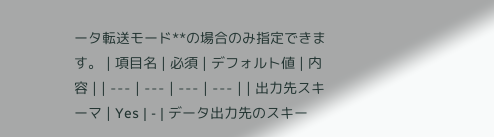ータ転送モード**の場合のみ指定できます。 | 項目名 | 必須 | デフォルト値 | 内容 | | --- | --- | --- | --- | | 出力先スキーマ | Yes | - | データ出力先のスキー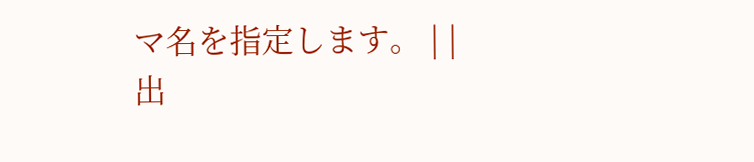マ名を指定します。 | | 出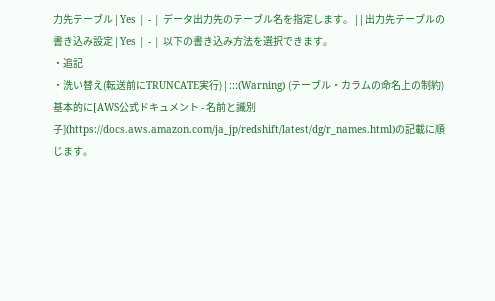力先テーブル | Yes | - | データ出力先のテーブル名を指定します。 | | 出力先テーブルの書き込み設定 | Yes | - | 以下の書き込み方法を選択できます。
・追記
・洗い替え(転送前にTRUNCATE実行) | :::(Warning) (テーブル・カラムの命名上の制約) 基本的に[AWS公式ドキュメント - 名前と識別子](https://docs.aws.amazon.com/ja_jp/redshift/latest/dg/r_names.html)の記載に順じます。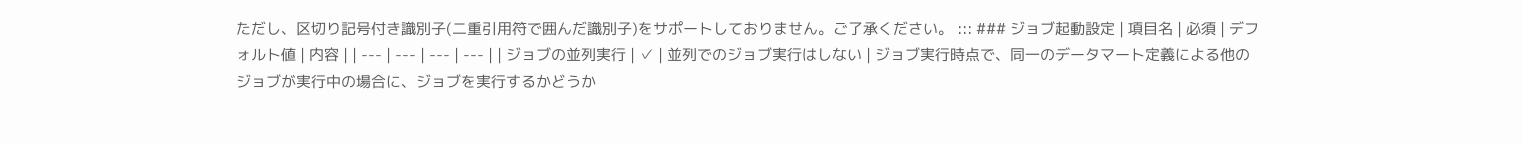ただし、区切り記号付き識別子(二重引用符で囲んだ識別子)をサポートしておりません。ご了承ください。 ::: ### ジョブ起動設定 | 項目名 | 必須 | デフォルト値 | 内容 | | --- | --- | --- | --- | | ジョブの並列実行 | ✓ | 並列でのジョブ実行はしない | ジョブ実行時点で、同一のデータマート定義による他のジョブが実行中の場合に、ジョブを実行するかどうか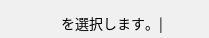を選択します。|